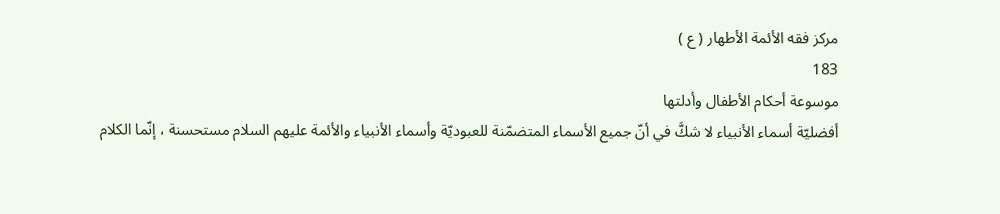مركز فقه الأئمة الأطهار ( ع )
183
موسوعة أحكام الأطفال وأدلتها
أفضليّة أسماء الأنبياء لا شكَّ في أنّ جميع الأسماء المتضمّنة للعبوديّة وأسماء الأنبياء والأئمة عليهم السلام مستحسنة ، إنّما الكلام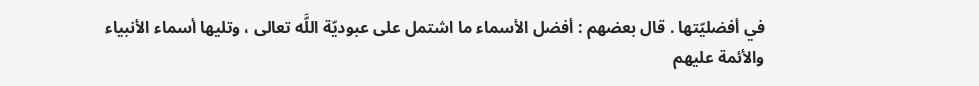في أفضليّتها . قال بعضهم : أفضل الأسماء ما اشتمل على عبوديّة اللَّه تعالى ، وتليها أسماء الأنبياء والأئمة عليهم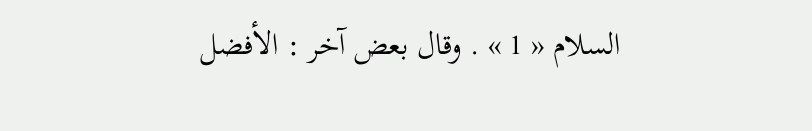السلام « 1 » . وقال بعض آخر : الأفضل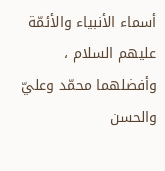أسماء الأنبياء والأئمّة عليهم السلام ، وأفضلهما محمّد وعليّ والحسن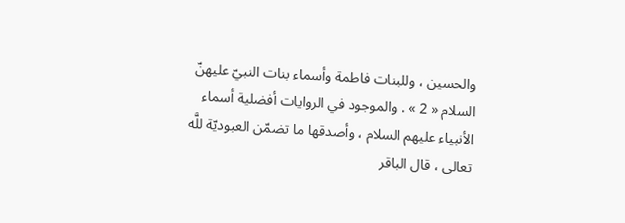والحسين ، وللبنات فاطمة وأسماء بنات النبيّ عليهنّ السلام « 2 » . والموجود في الروايات أفضلية أسماء الأنبياء عليهم السلام ، وأصدقها ما تضمّن العبوديّة للَّه تعالى ، قال الباقر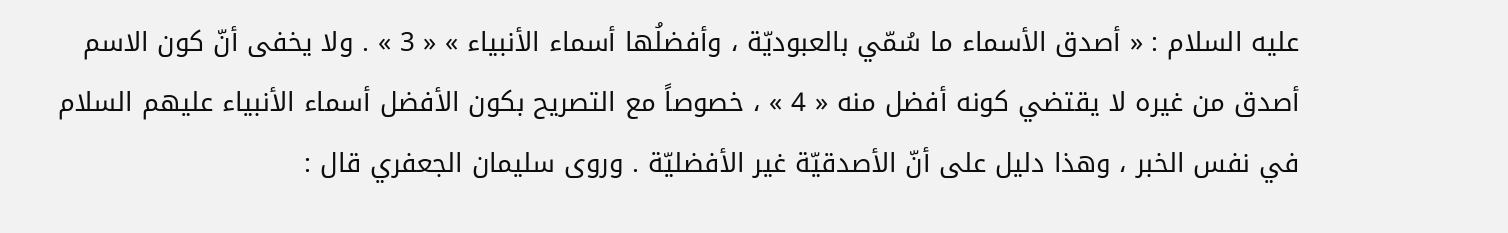عليه السلام : « أصدق الأسماء ما سُمّي بالعبوديّة ، وأفضلُها أسماء الأنبياء » « 3 » . ولا يخفى أنّ كون الاسم أصدق من غيره لا يقتضي كونه أفضل منه « 4 » ، خصوصاً مع التصريح بكون الأفضل أسماء الأنبياء عليهم السلام في نفس الخبر ، وهذا دليل على أنّ الأصدقيّة غير الأفضليّة . وروى سليمان الجعفري قال :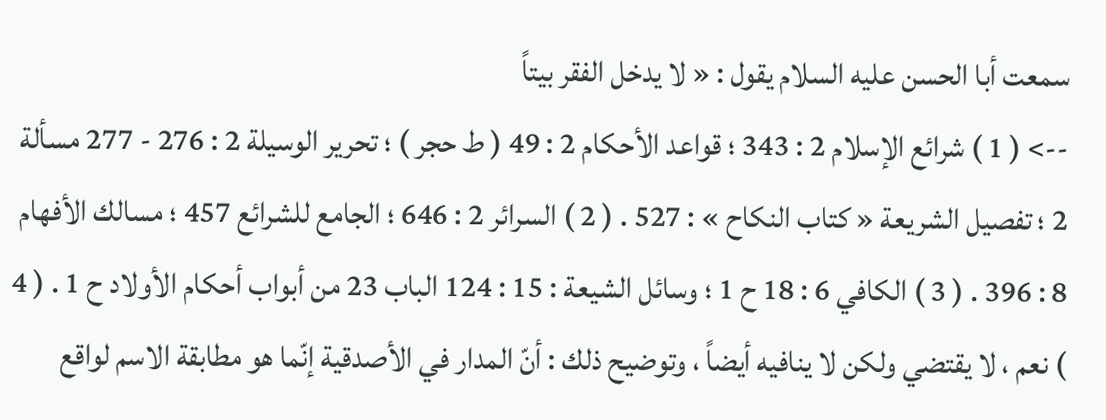سمعت أبا الحسن عليه السلام يقول : « لا يدخل الفقر بيتاً
--> ( 1 ) شرائع الإسلام 2 : 343 ؛ قواعد الأحكام 2 : 49 ( ط حجر ) ؛ تحرير الوسيلة 2 : 276 - 277 مسألة 2 ؛ تفصيل الشريعة « كتاب النكاح » : 527 . ( 2 ) السرائر 2 : 646 ؛ الجامع للشرائع 457 ؛ مسالك الأفهام 8 : 396 . ( 3 ) الكافي 6 : 18 ح 1 ؛ وسائل الشيعة : 15 : 124 الباب 23 من أبواب أحكام الأولاد ح 1 . ( 4 ) نعم ، لا يقتضي ولكن لا ينافيه أيضاً ، وتوضيح ذلك : أنّ المدار في الأصدقية إنّما هو مطابقة الاسم لواقع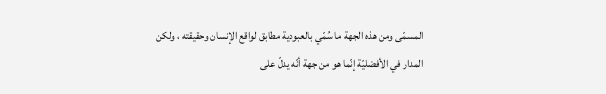المسمّى ومن هذه الجهة ما سُمّي بالعبودية مطابق لواقع الإنسان وحقيقته ، ولكن المدار في الأفضليّة إنّما هو من جهة أنّه يدلّ على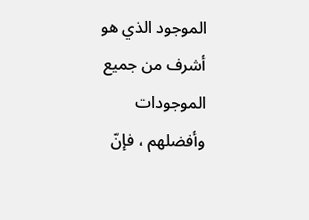الموجود الذي هو أشرف من جميع الموجودات وأفضلهم ، فإنّ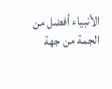الأنبياء أفضل من الجمة من جهة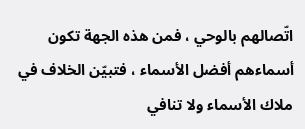اتّصالهم بالوحي ، فمن هذه الجهة تكون أسماءهم أفضل الأسماء ، فتبيّن الخلاف في ملاك الأسماء ولا تنافي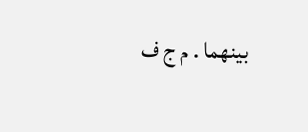بينهما . م ج ف